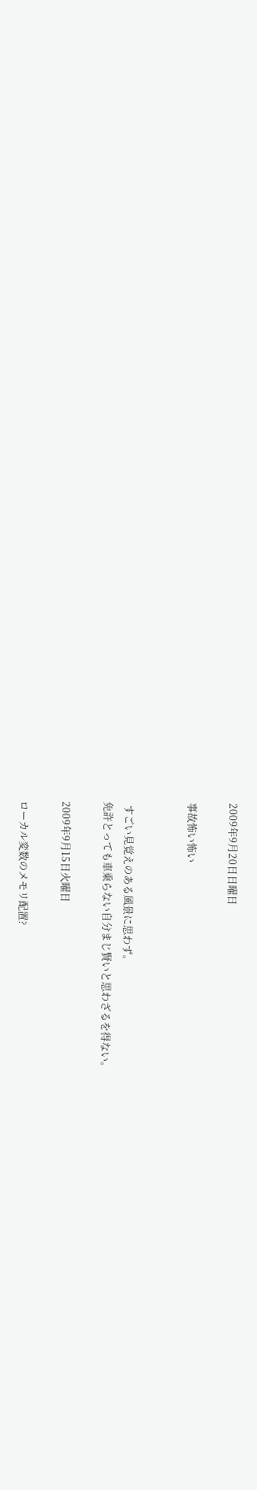2009年9月20日日曜日

事故怖い怖い


 すごい見覚えのある風景に思わず。
免許とっても車乗らない自分まじ賢いと思わざるを得ない。

2009年9月15日火曜日

ローカル変数のメモリ配置?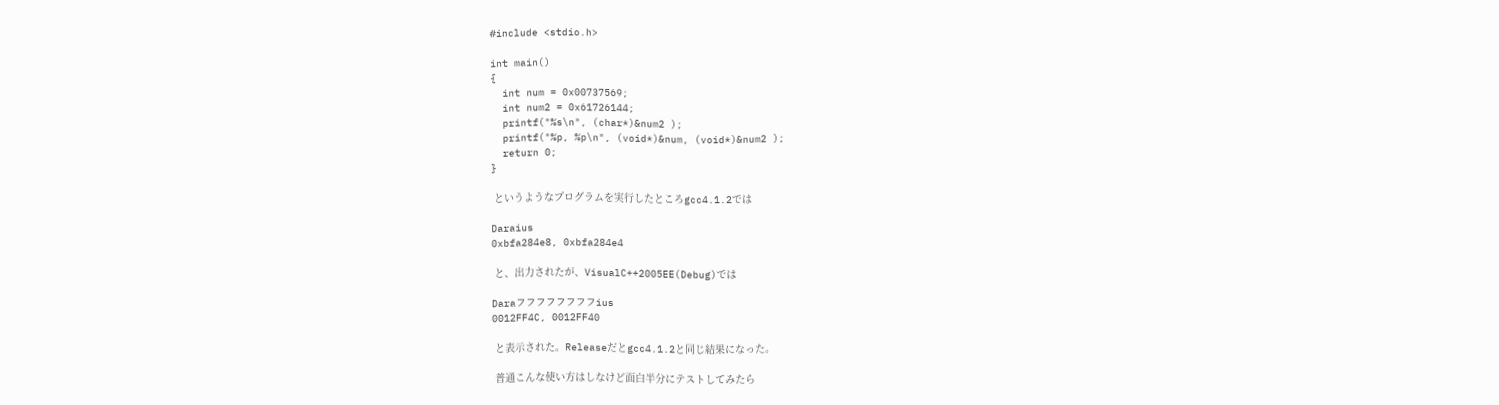#include <stdio.h>

int main()
{
  int num = 0x00737569;
  int num2 = 0x61726144;
  printf("%s\n", (char*)&num2 );
  printf("%p, %p\n", (void*)&num, (void*)&num2 );
  return 0;
}

 というようなプログラムを実行したところgcc4.1.2では

Daraius
0xbfa284e8, 0xbfa284e4

 と、出力されたが、VisualC++2005EE(Debug)では

Daraフフフフフフフフius
0012FF4C, 0012FF40

 と表示された。Releaseだとgcc4.1.2と同じ結果になった。

 普通こんな使い方はしなけど面白半分にテストしてみたら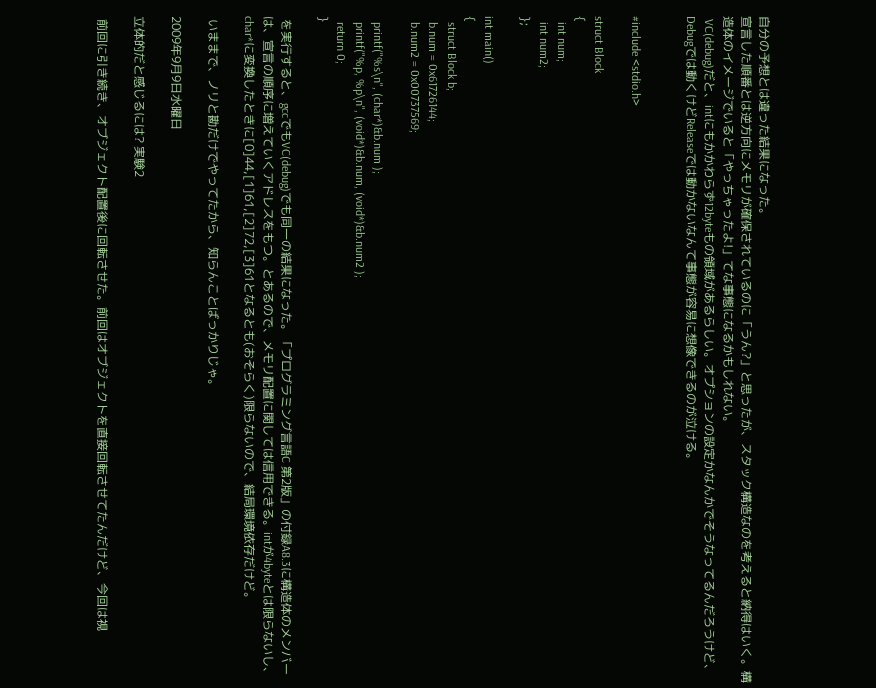自分の予想とは違った結果になった。
宣言した順番とは逆方向にメモリが確保されているのに「うん?」と思ったが、スタック構造なのを考えると納得はいく。構造体のイメージでいると「やっちゃったよ!」てな事態になるかもしれない。
 VC(debug)だと、intにもかかわらず12byteもの領域があるらしい。オプションの設定かなんかでそうなってるんだろうけど、Debugでは動くけどReleaseでは動かないなんて事態が容易に想像できるのが泣ける。


#include <stdio.h>

struct Block
{
  int num;
  int num2;
};

int main()
{
  struct Block b;
  b.num = 0x61726144;
  b.num2 = 0x00737569;

  printf("%s\n", (char*)&b.num );
  printf("%p, %p\n", (void*)&b.num, (void*)&b.num2 );
  return 0;
}

 を実行すると、gccでもVC(debug)でも同一の結果になった。「プログラミング言語C 第2版」の付録A8.3に構造体のメンバーは、宣言の順序に増えていくアドレスをもつ。とあるので、メモリ配置に関しては信用できる。intが4byteとは限らないし、char*に変換したときに[0]44,[1]61,[2]72,[3]61となるとも(おそらく)限らないので、結局環境依存だけど。

 いままで、ノリと勘だけでやってたから、知らんことばっかりじゃ。

2009年9月9日水曜日

立体的だと感じるには? 実験2

 前回に引き続き、オブジェクト配置後に回転させた。前回はオブジェクトを直接回転させてたんだけど、今回は視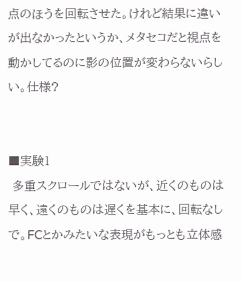点のほうを回転させた。けれど結果に違いが出なかったというか、メタセコだと視点を動かしてるのに影の位置が変わらないらしい。仕様?


■実験1
 多重スクロールではないが、近くのものは早く、遠くのものは遅くを基本に、回転なしで。FCとかみたいな表現がもっとも立体感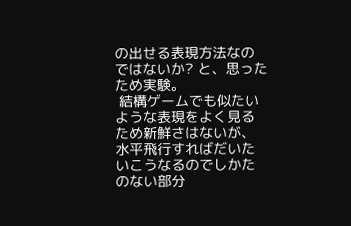の出せる表現方法なのではないか? と、思ったため実験。
 結構ゲームでも似たいような表現をよく見るため新鮮さはないが、水平飛行すればだいたいこうなるのでしかたのない部分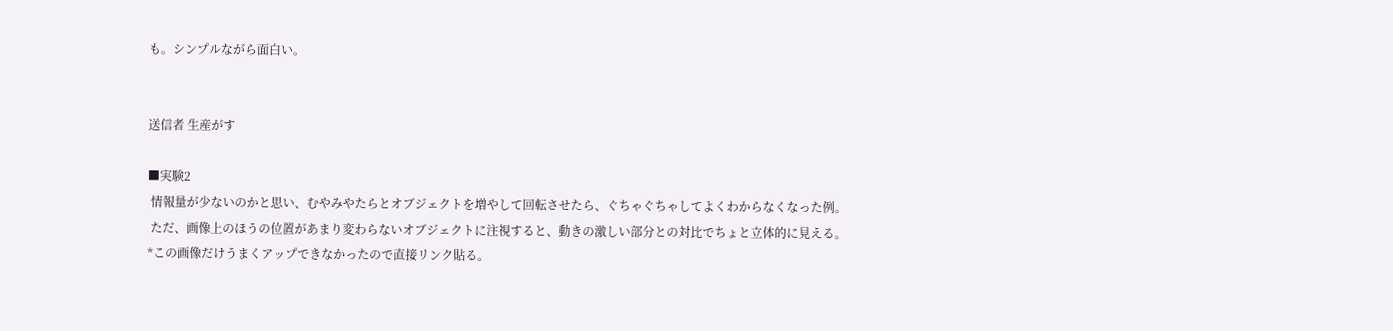も。シンプルながら面白い。


送信者 生産がす

■実験2
 情報量が少ないのかと思い、むやみやたらとオブジェクトを増やして回転させたら、ぐちゃぐちゃしてよくわからなくなった例。
 ただ、画像上のほうの位置があまり変わらないオブジェクトに注視すると、動きの激しい部分との対比でちょと立体的に見える。
*この画像だけうまくアップできなかったので直接リンク貼る。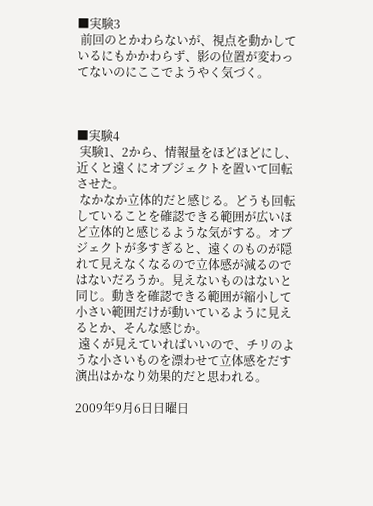■実験3
 前回のとかわらないが、視点を動かしているにもかかわらず、影の位置が変わってないのにここでようやく気づく。



■実験4
 実験1、2から、情報量をほどほどにし、近くと遠くにオブジェクトを置いて回転させた。
 なかなか立体的だと感じる。どうも回転していることを確認できる範囲が広いほど立体的と感じるような気がする。オブジェクトが多すぎると、遠くのものが隠れて見えなくなるので立体感が減るのではないだろうか。見えないものはないと同じ。動きを確認できる範囲が縮小して小さい範囲だけが動いているように見えるとか、そんな感じか。
 遠くが見えていればいいので、チリのような小さいものを漂わせて立体感をだす演出はかなり効果的だと思われる。

2009年9月6日日曜日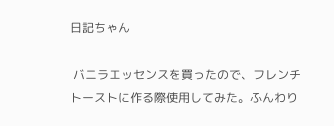日記ちゃん

 バニラエッセンスを買ったので、フレンチトーストに作る際使用してみた。ふんわり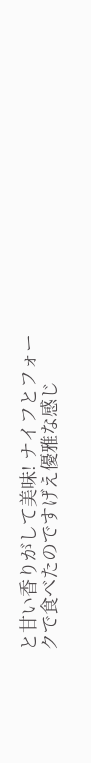と甘い香りがして美味! ナイフとフォークで食べたのですげえ優雅な感じ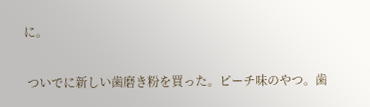に。

 ついでに新しい歯磨き粉を買った。ピーチ味のやつ。歯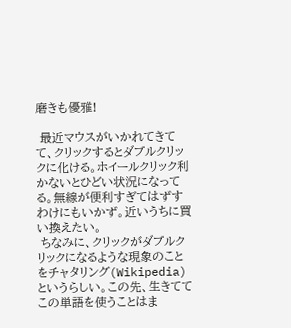磨きも優雅!

 最近マウスがいかれてきてて、クリックするとダブルクリックに化ける。ホイールクリック利かないとひどい状況になってる。無線が便利すぎてはずすわけにもいかず。近いうちに買い換えたい。
 ちなみに、クリックがダブルクリックになるような現象のことをチャタリング(Wikipedia)というらしい。この先、生きててこの単語を使うことはま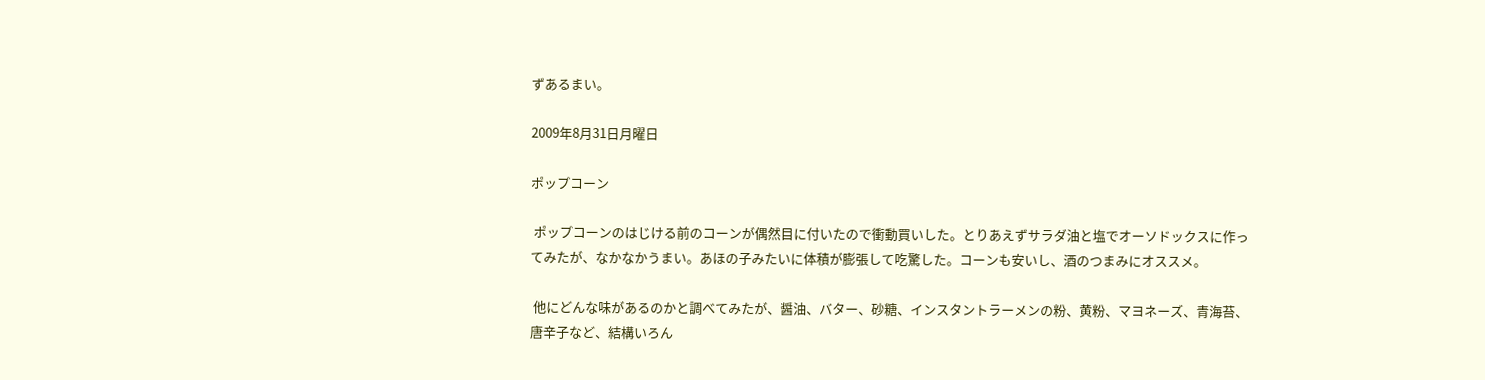ずあるまい。

2009年8月31日月曜日

ポップコーン

 ポップコーンのはじける前のコーンが偶然目に付いたので衝動買いした。とりあえずサラダ油と塩でオーソドックスに作ってみたが、なかなかうまい。あほの子みたいに体積が膨張して吃驚した。コーンも安いし、酒のつまみにオススメ。

 他にどんな味があるのかと調べてみたが、醤油、バター、砂糖、インスタントラーメンの粉、黄粉、マヨネーズ、青海苔、唐辛子など、結構いろん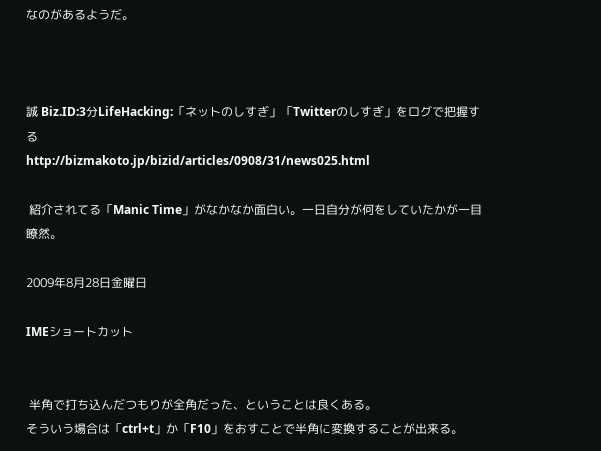なのがあるようだ。



誠 Biz.ID:3分LifeHacking:「ネットのしすぎ」「Twitterのしすぎ」をログで把握する
http://bizmakoto.jp/bizid/articles/0908/31/news025.html

 紹介されてる「Manic Time」がなかなか面白い。一日自分が何をしていたかが一目瞭然。

2009年8月28日金曜日

IMEショートカット


 半角で打ち込んだつもりが全角だった、ということは良くある。
そういう場合は「ctrl+t」か「F10」をおすことで半角に変換することが出来る。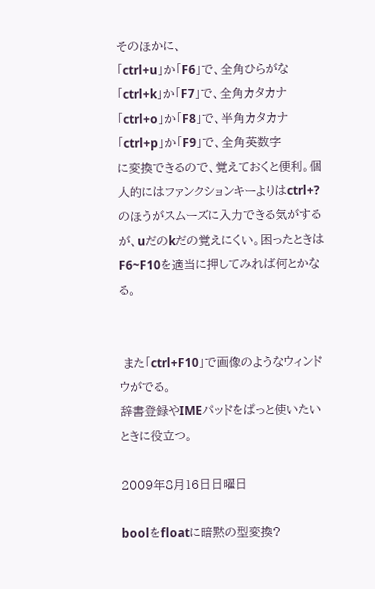そのほかに、
「ctrl+u」か「F6」で、全角ひらがな
「ctrl+k」か「F7」で、全角カタカナ
「ctrl+o」か「F8」で、半角カタカナ
「ctrl+p」か「F9」で、全角英数字
に変換できるので、覚えておくと便利。個人的にはファンクションキーよりはctrl+?のほうがスムーズに入力できる気がするが、uだのkだの覚えにくい。困ったときはF6~F10を適当に押してみれば何とかなる。


 また「ctrl+F10」で画像のようなウィンドウがでる。
辞書登録やIMEパッドをぱっと使いたいときに役立つ。

2009年8月16日日曜日

boolをfloatに暗黙の型変換?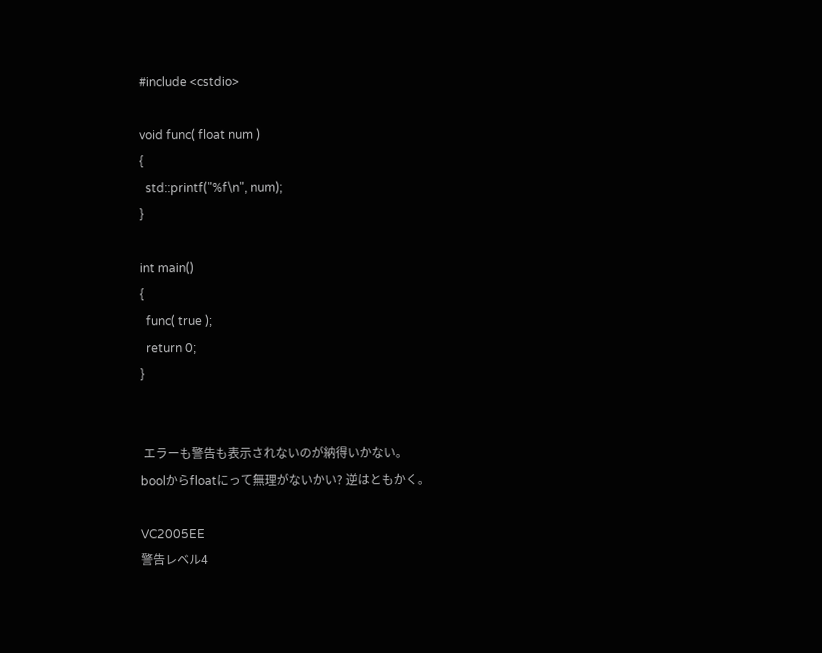#include <cstdio>

void func( float num )
{
  std::printf("%f\n", num);
}

int main()
{
  func( true );
  return 0;
}


 エラーも警告も表示されないのが納得いかない。
boolからfloatにって無理がないかい? 逆はともかく。

VC2005EE
警告レベル4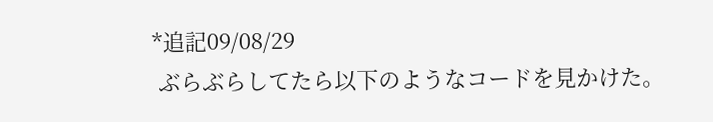*追記09/08/29
 ぶらぶらしてたら以下のようなコードを見かけた。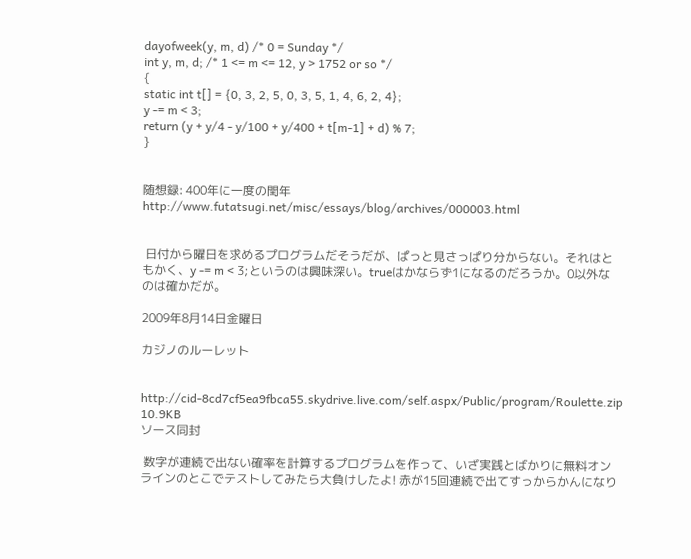dayofweek(y, m, d) /* 0 = Sunday */
int y, m, d; /* 1 <= m <= 12, y > 1752 or so */
{
static int t[] = {0, 3, 2, 5, 0, 3, 5, 1, 4, 6, 2, 4};
y -= m < 3;
return (y + y/4 - y/100 + y/400 + t[m-1] + d) % 7;
}


随想録: 400年に一度の閏年
http://www.futatsugi.net/misc/essays/blog/archives/000003.html


 日付から曜日を求めるプログラムだそうだが、ぱっと見さっぱり分からない。それはともかく、y -= m < 3;というのは興味深い。trueはかならず1になるのだろうか。0以外なのは確かだが。

2009年8月14日金曜日

カジノのルーレット


http://cid-8cd7cf5ea9fbca55.skydrive.live.com/self.aspx/Public/program/Roulette.zip
10.9KB
ソース同封

 数字が連続で出ない確率を計算するプログラムを作って、いざ実践とばかりに無料オンラインのとこでテストしてみたら大負けしたよ! 赤が15回連続で出てすっからかんになり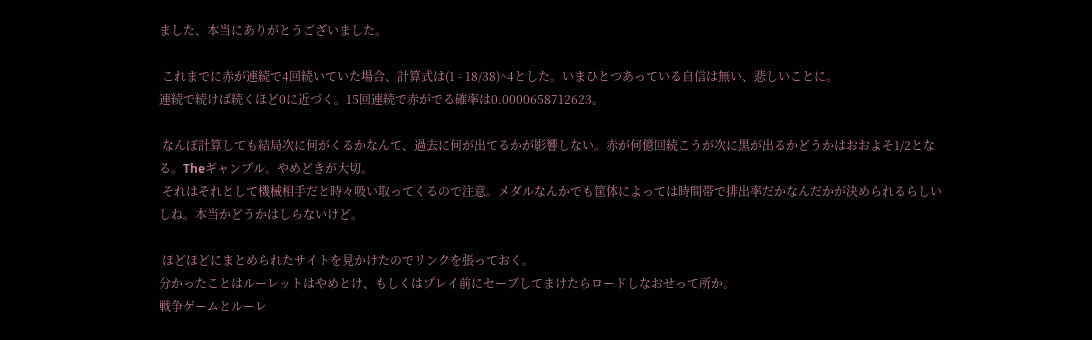ました、本当にありがとうございました。

 これまでに赤が連続で4回続いていた場合、計算式は(1 - 18/38)^4とした。いまひとつあっている自信は無い、悲しいことに。
連続で続けば続くほど0に近づく。15回連続で赤がでる確率は0.0000658712623。

 なんぼ計算しても結局次に何がくるかなんて、過去に何が出てるかが影響しない。赤が何億回続こうが次に黒が出るかどうかはおおよそ1/2となる。Theギャンブル。やめどきが大切。
 それはそれとして機械相手だと時々吸い取ってくるので注意。メダルなんかでも筐体によっては時間帯で排出率だかなんだかが決められるらしいしね。本当かどうかはしらないけど。

 ほどほどにまとめられたサイトを見かけたのでリンクを張っておく。
分かったことはルーレットはやめとけ、もしくはプレイ前にセーブしてまけたらロードしなおせって所か。
戦争ゲームとルーレ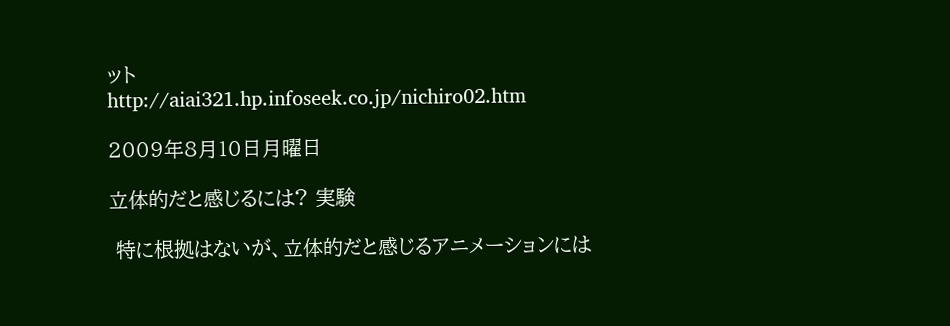ット
http://aiai321.hp.infoseek.co.jp/nichiro02.htm

2009年8月10日月曜日

立体的だと感じるには? 実験

 特に根拠はないが、立体的だと感じるアニメーションには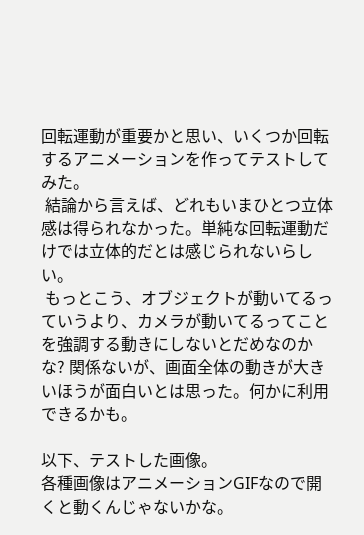回転運動が重要かと思い、いくつか回転するアニメーションを作ってテストしてみた。
 結論から言えば、どれもいまひとつ立体感は得られなかった。単純な回転運動だけでは立体的だとは感じられないらしい。
 もっとこう、オブジェクトが動いてるっていうより、カメラが動いてるってことを強調する動きにしないとだめなのかな? 関係ないが、画面全体の動きが大きいほうが面白いとは思った。何かに利用できるかも。

以下、テストした画像。
各種画像はアニメーションGIFなので開くと動くんじゃないかな。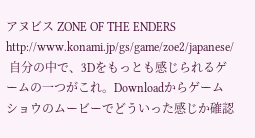アヌビス ZONE OF THE ENDERS
http://www.konami.jp/gs/game/zoe2/japanese/
 自分の中で、3Dをもっとも感じられるゲームの一つがこれ。Downloadからゲームショウのムービーでどういった感じか確認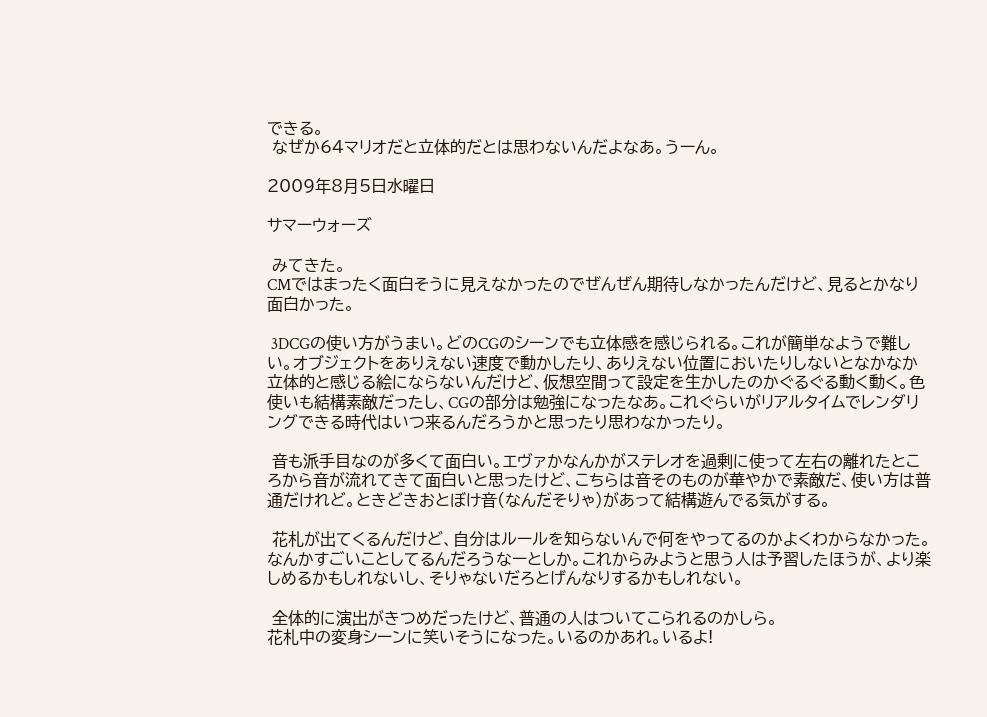できる。
 なぜか64マリオだと立体的だとは思わないんだよなあ。うーん。

2009年8月5日水曜日

サマーウォーズ

 みてきた。
CMではまったく面白そうに見えなかったのでぜんぜん期待しなかったんだけど、見るとかなり面白かった。

 3DCGの使い方がうまい。どのCGのシーンでも立体感を感じられる。これが簡単なようで難しい。オブジェクトをありえない速度で動かしたり、ありえない位置においたりしないとなかなか立体的と感じる絵にならないんだけど、仮想空間って設定を生かしたのかぐるぐる動く動く。色使いも結構素敵だったし、CGの部分は勉強になったなあ。これぐらいがリアルタイムでレンダリングできる時代はいつ来るんだろうかと思ったり思わなかったり。

 音も派手目なのが多くて面白い。エヴァかなんかがステレオを過剰に使って左右の離れたところから音が流れてきて面白いと思ったけど、こちらは音そのものが華やかで素敵だ、使い方は普通だけれど。ときどきおとぼけ音(なんだそりゃ)があって結構遊んでる気がする。

 花札が出てくるんだけど、自分はルールを知らないんで何をやってるのかよくわからなかった。なんかすごいことしてるんだろうなーとしか。これからみようと思う人は予習したほうが、より楽しめるかもしれないし、そりゃないだろとげんなりするかもしれない。

 全体的に演出がきつめだったけど、普通の人はついてこられるのかしら。
花札中の変身シーンに笑いそうになった。いるのかあれ。いるよ!